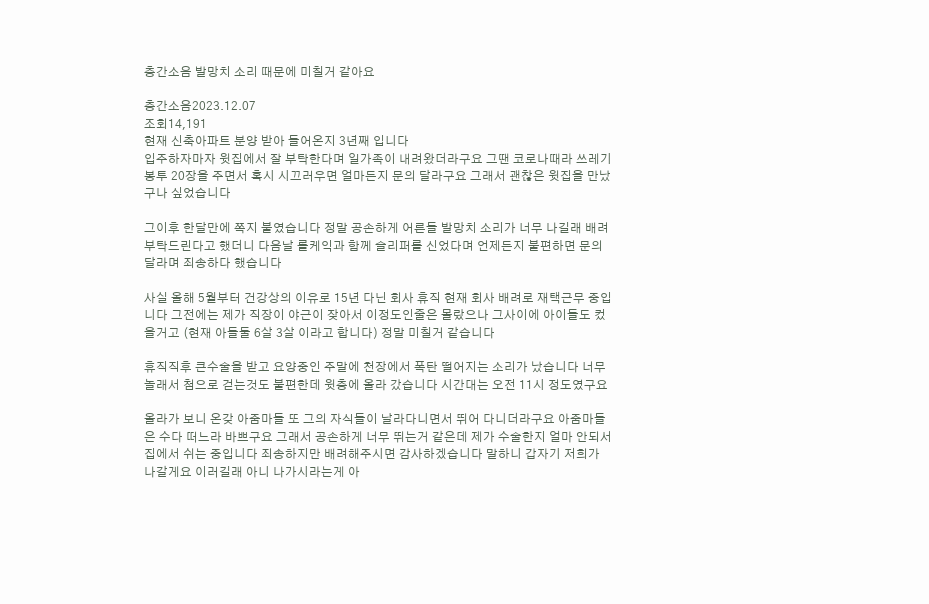층간소음 발망치 소리 때문에 미칠거 같아요

층간소음2023.12.07
조회14,191
현재 신축아파트 분양 받아 들어온지 3년째 입니다
입주하자마자 윗집에서 잘 부탁한다며 일가족이 내려왔더라구요 그땐 코로나때라 쓰레기봉투 20장을 주면서 혹시 시끄러우면 얼마든지 문의 달라구요 그래서 괜찮은 윗집을 만났구나 싶었습니다

그이후 한달만에 쪽지 붙였습니다 정말 공손하게 어른들 발망치 소리가 너무 나길래 배려 부탁드린다고 했더니 다음날 롤케익과 함께 슬리퍼를 신었다며 언제든지 불편하면 문의 달라며 죄송하다 했습니다

사실 올해 5월부터 건강상의 이유로 15년 다닌 회사 휴직 현재 회사 배려로 재택근무 중입니다 그전에는 제가 직장이 야근이 잦아서 이정도인줄은 몰랐으나 그사이에 아이들도 컸을거고 (현재 아들둘 6살 3살 이라고 합니다) 정말 미칠거 같습니다

휴직직후 큰수술을 받고 요양중인 주말에 천장에서 폭탄 떨어지는 소리가 났습니다 너무 놀래서 첨으로 걷는것도 불편한데 윗층에 올라 갔습니다 시간대는 오전 11시 정도였구요

올라가 보니 온갖 아줌마들 또 그의 자식들이 날라다니면서 뛰어 다니더라구요 아줌마들은 수다 떠느라 바쁘구요 그래서 공손하게 너무 뛰는거 같은데 제가 수술한지 얼마 안되서 집에서 쉬는 중입니다 죄송하지만 배려해주시면 감사하겠습니다 말하니 갑자기 저희가 나갈게요 이러길래 아니 나가시라는게 아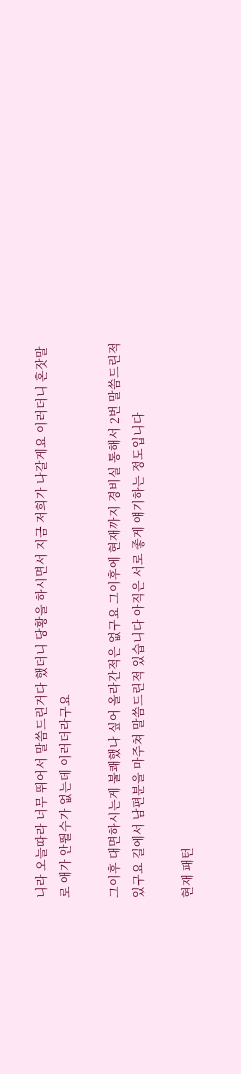니라 오늘따라 너무 뛰어서 말씀드린거다 했더니 당황을 하시면서 지금 저희가 나갈게요 이러더니 혼잣말로 애가 안뛸수가 없는데 이러더라구요

그이후 대면하시는게 불쾌했나 싶어 올라간적은 없구요 그이후에 현재까지 경비실 통해서 2번 말씀드린적 있구요 길에서 남편분을 마주쳐 말씀드린적 있습니다 아직은 서로 좋게 얘기하는 정도입니다

현재 패턴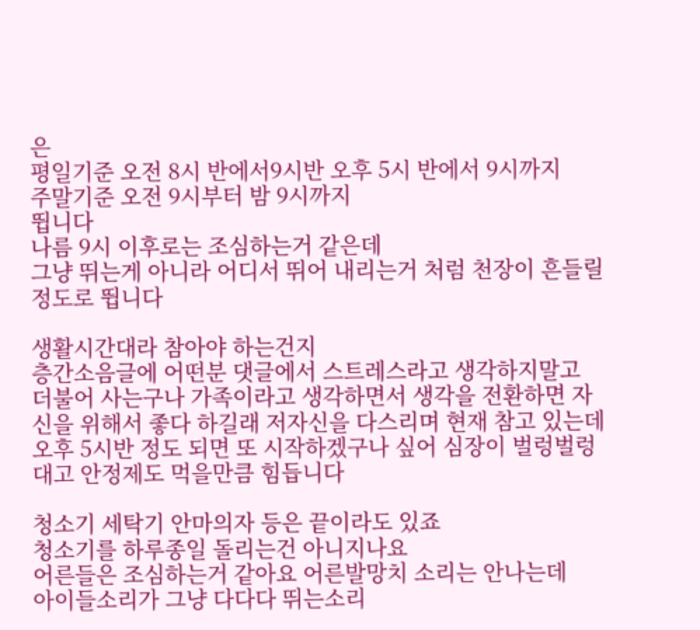은
평일기준 오전 8시 반에서9시반 오후 5시 반에서 9시까지
주말기준 오전 9시부터 밤 9시까지
뜁니다
나름 9시 이후로는 조심하는거 같은데
그냥 뛰는게 아니라 어디서 뛰어 내리는거 처럼 천장이 흔들릴 정도로 뜁니다

생활시간대라 참아야 하는건지
층간소음글에 어떤분 댓글에서 스트레스라고 생각하지말고 더불어 사는구나 가족이라고 생각하면서 생각을 전환하면 자신을 위해서 좋다 하길래 저자신을 다스리며 현재 참고 있는데 오후 5시반 정도 되면 또 시작하겠구나 싶어 심장이 벌렁벌렁 대고 안정제도 먹을만큼 힘듭니다

청소기 세탁기 안마의자 등은 끝이라도 있죠
청소기를 하루종일 돌리는건 아니지나요
어른들은 조심하는거 같아요 어른발망치 소리는 안나는데
아이들소리가 그냥 다다다 뛰는소리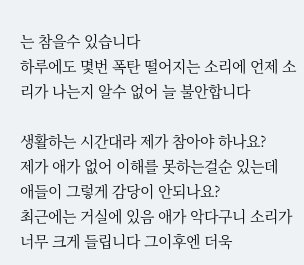는 참을수 있습니다
하루에도 몇번 폭탄 떨어지는 소리에 언제 소리가 나는지 알수 없어 늘 불안합니다

생활하는 시간대라 제가 참아야 하나요?
제가 애가 없어 이해를 못하는걸순 있는데
애들이 그렇게 감당이 안되나요?
최근에는 거실에 있음 애가 악다구니 소리가 너무 크게 들립니다 그이후엔 더욱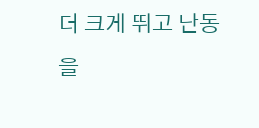더 크게 뛰고 난동을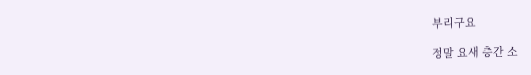부리구요

정말 요새 층간 소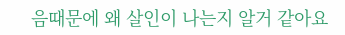음때문에 왜 살인이 나는지 알거 같아요